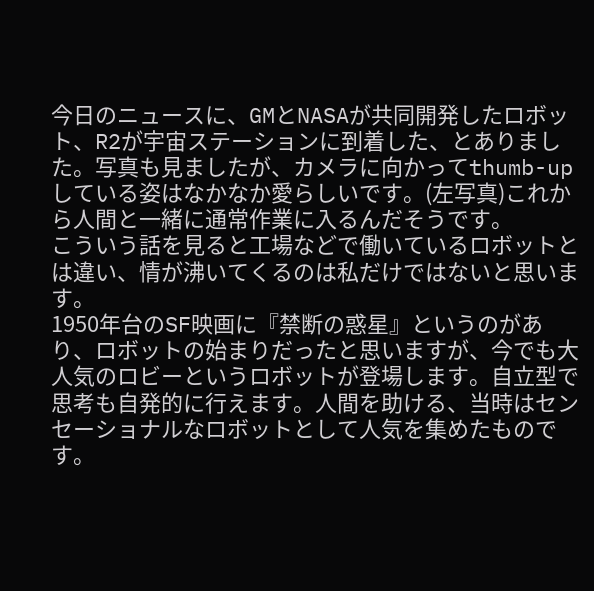今日のニュースに、GMとNASAが共同開発したロボット、R2が宇宙ステーションに到着した、とありました。写真も見ましたが、カメラに向かってthumb-upしている姿はなかなか愛らしいです。(左写真)これから人間と一緒に通常作業に入るんだそうです。
こういう話を見ると工場などで働いているロボットとは違い、情が沸いてくるのは私だけではないと思います。
1950年台のSF映画に『禁断の惑星』というのがあり、ロボットの始まりだったと思いますが、今でも大人気のロビーというロボットが登場します。自立型で思考も自発的に行えます。人間を助ける、当時はセンセーショナルなロボットとして人気を集めたものです。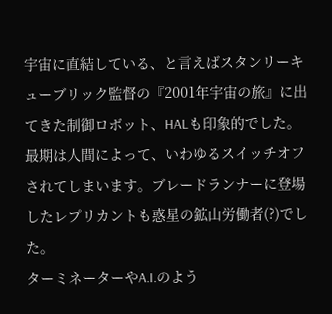宇宙に直結している、と言えばスタンリーキューブリック監督の『2001年宇宙の旅』に出てきた制御ロボット、HALも印象的でした。最期は人間によって、いわゆるスイッチオフされてしまいます。ブレードランナーに登場したレプリカントも惑星の鉱山労働者(?)でした。
ターミネーターやA.I.のよう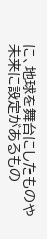に、地球を舞台にしたものや未来に設定があるもの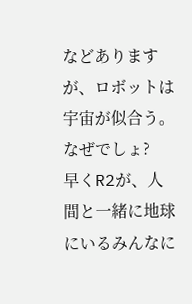などありますが、ロボットは宇宙が似合う。なぜでしょ?
早くR2が、人間と一緒に地球にいるみんなに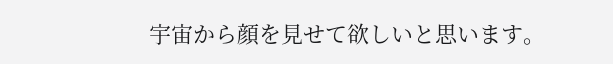宇宙から顔を見せて欲しいと思います。